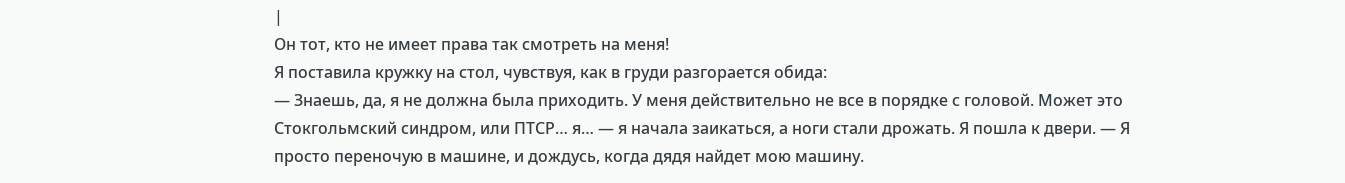|
Он тот, кто не имеет права так смотреть на меня!
Я поставила кружку на стол, чувствуя, как в груди разгорается обида:
— Знаешь, да, я не должна была приходить. У меня действительно не все в порядке с головой. Может это Стокгольмский синдром, или ПТСР… я… — я начала заикаться, а ноги стали дрожать. Я пошла к двери. — Я просто переночую в машине, и дождусь, когда дядя найдет мою машину.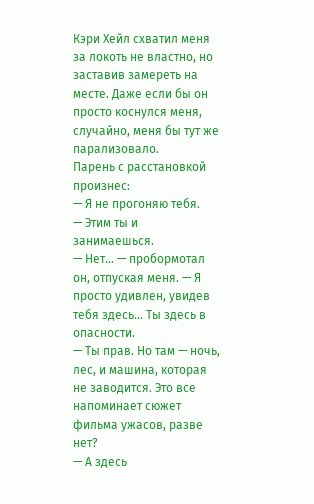Кэри Хейл схватил меня за локоть не властно, но заставив замереть на месте. Даже если бы он просто коснулся меня, случайно, меня бы тут же парализовало.
Парень с расстановкой произнес:
— Я не прогоняю тебя.
— Этим ты и занимаешься.
— Нет… — пробормотал он, отпуская меня. — Я просто удивлен, увидев тебя здесь… Ты здесь в опасности.
— Ты прав. Но там — ночь, лес, и машина, которая не заводится. Это все напоминает сюжет фильма ужасов, разве нет?
— А здесь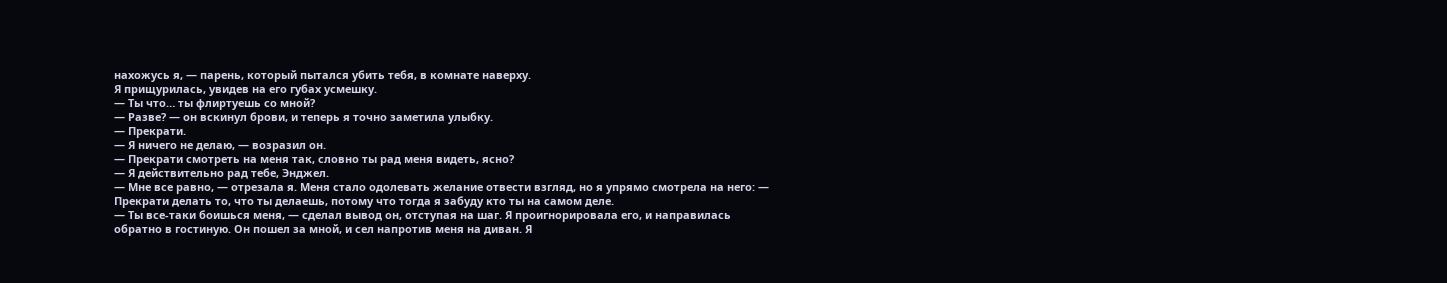нахожусь я, — парень, который пытался убить тебя, в комнате наверху.
Я прищурилась, увидев на его губах усмешку.
— Ты что… ты флиртуешь со мной?
— Разве? — он вскинул брови, и теперь я точно заметила улыбку.
— Прекрати.
— Я ничего не делаю, — возразил он.
— Прекрати смотреть на меня так, словно ты рад меня видеть, ясно?
— Я действительно рад тебе, Энджел.
— Мне все равно, — отрезала я. Меня стало одолевать желание отвести взгляд, но я упрямо смотрела на него: — Прекрати делать то, что ты делаешь, потому что тогда я забуду кто ты на самом деле.
— Ты все-таки боишься меня, — сделал вывод он, отступая на шаг. Я проигнорировала его, и направилась обратно в гостиную. Он пошел за мной, и сел напротив меня на диван. Я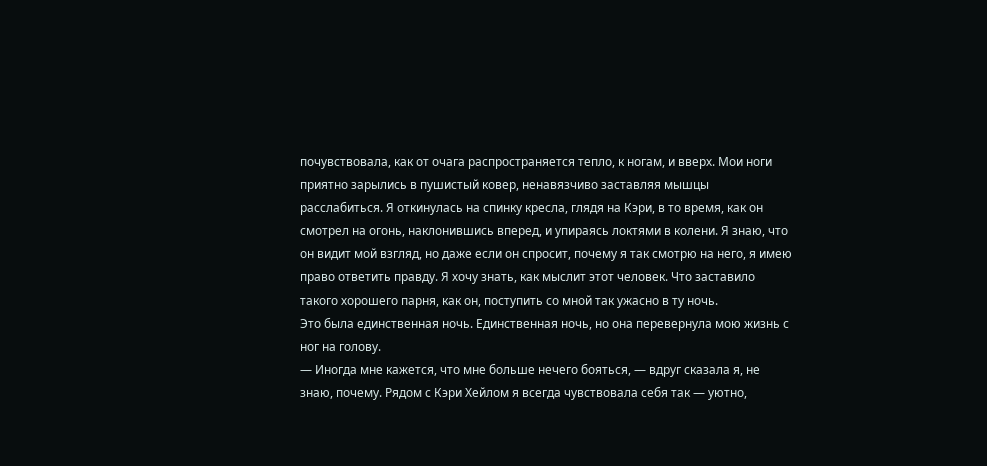почувствовала, как от очага распространяется тепло, к ногам, и вверх. Мои ноги приятно зарылись в пушистый ковер, ненавязчиво заставляя мышцы расслабиться. Я откинулась на спинку кресла, глядя на Кэри, в то время, как он смотрел на огонь, наклонившись вперед, и упираясь локтями в колени. Я знаю, что он видит мой взгляд, но даже если он спросит, почему я так смотрю на него, я имею право ответить правду. Я хочу знать, как мыслит этот человек. Что заставило такого хорошего парня, как он, поступить со мной так ужасно в ту ночь.
Это была единственная ночь. Единственная ночь, но она перевернула мою жизнь с ног на голову.
— Иногда мне кажется, что мне больше нечего бояться, — вдруг сказала я, не знаю, почему. Рядом с Кэри Хейлом я всегда чувствовала себя так — уютно,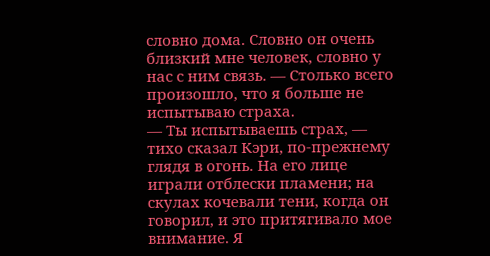словно дома. Словно он очень близкий мне человек, словно у нас с ним связь. — Столько всего произошло, что я больше не испытываю страха.
— Ты испытываешь страх, — тихо сказал Кэри, по-прежнему глядя в огонь. На его лице играли отблески пламени; на скулах кочевали тени, когда он говорил, и это притягивало мое внимание. Я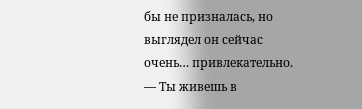бы не призналась, но выглядел он сейчас очень… привлекательно. — Ты живешь в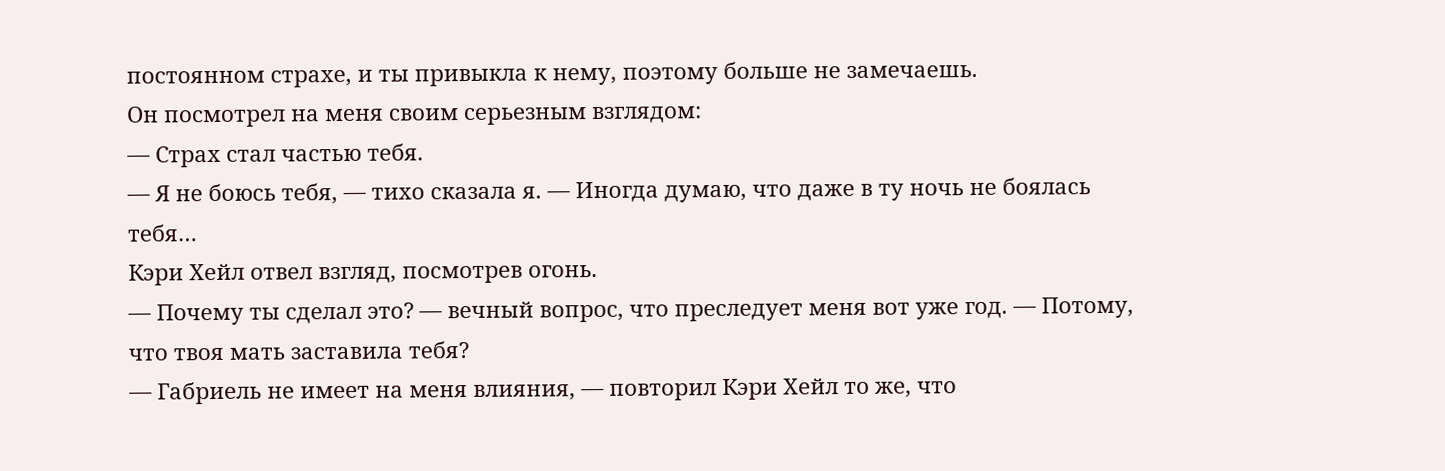постоянном страхе, и ты привыкла к нему, поэтому больше не замечаешь.
Он посмотрел на меня своим серьезным взглядом:
— Страх стал частью тебя.
— Я не боюсь тебя, — тихо сказала я. — Иногда думаю, что даже в ту ночь не боялась тебя…
Кэри Хейл отвел взгляд, посмотрев огонь.
— Почему ты сделал это? — вечный вопрос, что преследует меня вот уже год. — Потому, что твоя мать заставила тебя?
— Габриель не имеет на меня влияния, — повторил Кэри Хейл то же, что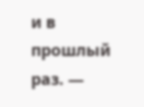и в прошлый раз. —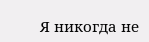Я никогда не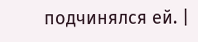подчинялся ей. |